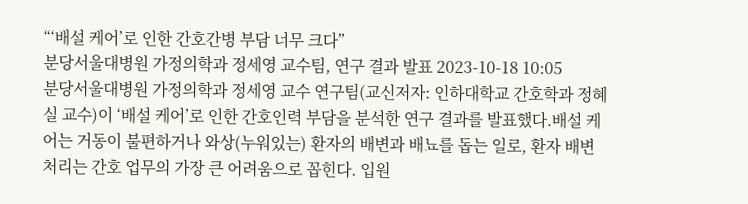“‘배설 케어’로 인한 간호간병 부담 너무 크다”
분당서울대병원 가정의학과 정세영 교수팀, 연구 결과 발표 2023-10-18 10:05
분당서울대병원 가정의학과 정세영 교수 연구팀(교신저자: 인하대학교 간호학과 정혜실 교수)이 ‘배설 케어’로 인한 간호인력 부담을 분석한 연구 결과를 발표했다.배설 케어는 거동이 불편하거나 와상(누워있는) 환자의 배변과 배뇨를 돕는 일로, 환자 배변 처리는 간호 업무의 가장 큰 어려움으로 꼽힌다. 입원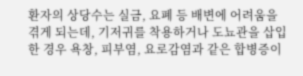환자의 상당수는 실금, 요폐 등 배변에 어려움을 겪게 되는데, 기저귀를 착용하거나 도뇨관을 삽입한 경우 욕창, 피부염, 요로감염과 같은 합병증이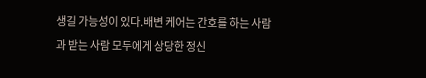생길 가능성이 있다.배변 케어는 간호를 하는 사람과 받는 사람 모두에게 상당한 정신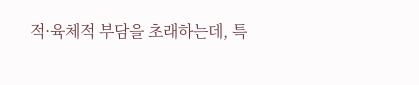적·육체적 부담을 초래하는데, 특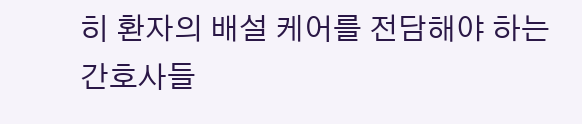히 환자의 배설 케어를 전담해야 하는 간호사들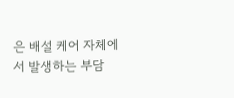은 배설 케어 자체에서 발생하는 부담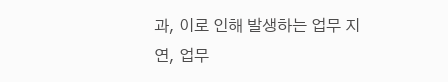과, 이로 인해 발생하는 업무 지연, 업무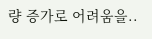량 증가로 어려움을..